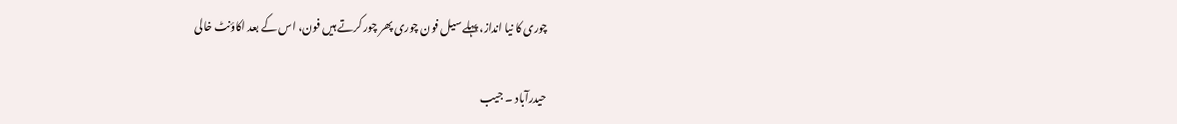چوری کا نیا انداز، پہلے سیل فون چوری پھر چور کرتے ہیں فون، اس کے بعد اکاؤنٹ خالی

حیدرآباد ۔ جیب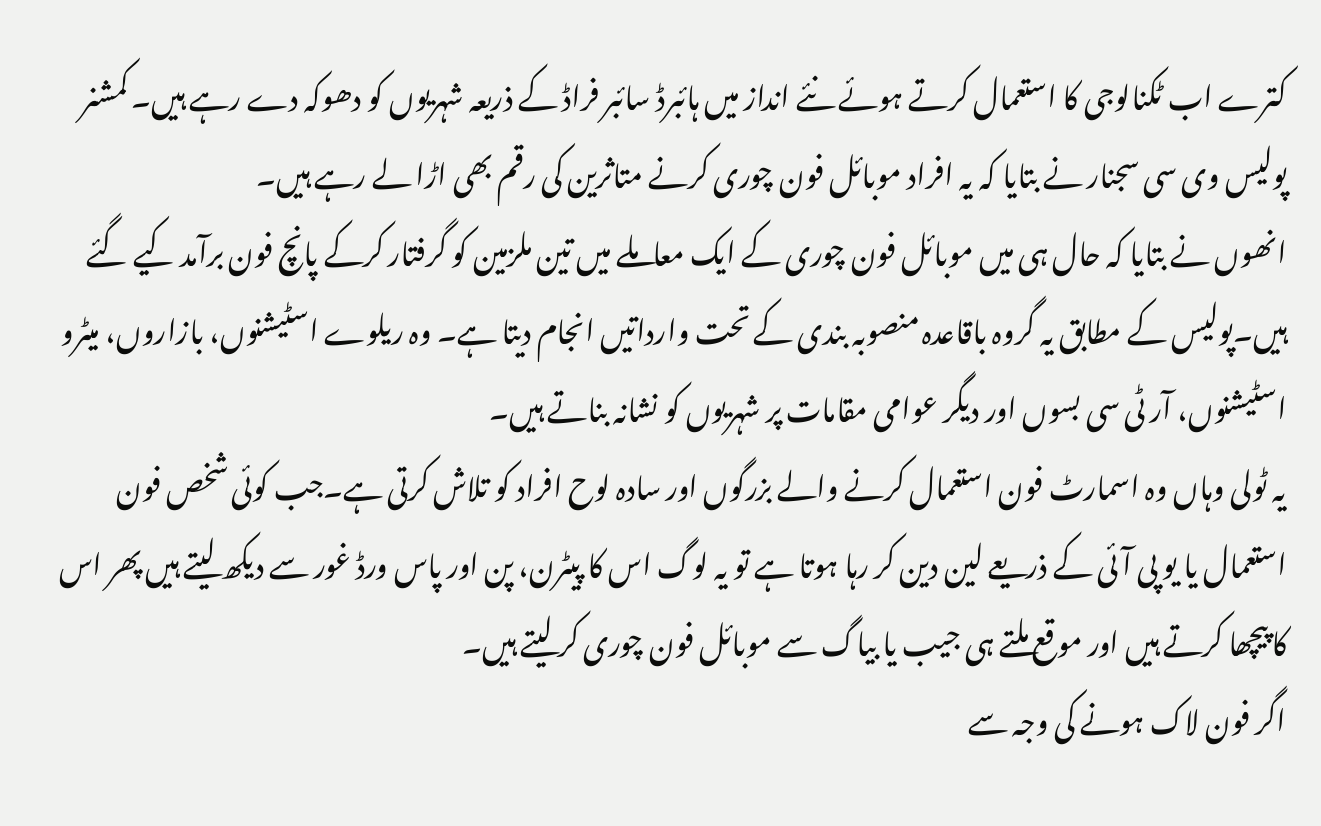کترے اب ٹکنالوجی کا استعمال کرتے ہوئے نئے انداز میں ہائبرڈ سائبر فراڈ کے ذریعہ شہریوں کو دھوکہ دے رہے ہیں۔ کمشنر پولیس وی سی سجنار نے بتایا کہ یہ افراد موبائل فون چوری کرنے متاثرین کی رقم بھی اڑا لے رہے ہیں۔
انھوں نے بتایا کہ حال ہی میں موبائل فون چوری کے ایک معاملے میں تین ملزمین کو گرفتار کرکے پانچ فون برآمد کیے گئے ہیں۔پولیس کے مطابق یہ گروہ باقاعدہ منصوبہ بندی کے تحت وارداتیں انجام دیتا ہے۔ وہ ریلوے اسٹیشنوں، بازاروں، میٹرو اسٹیشنوں، آر ٹی سی بسوں اور دیگر عوامی مقامات پر شہریوں کو نشانہ بناتے ہیں۔
یہ ٹولی وہاں وہ اسمارٹ فون استعمال کرنے والے بزرگوں اور سادہ لوح افراد کو تلاش کرتی ہے۔جب کوئی شخص فون استعمال یا یو پی آئی کے ذریعے لین دین کر رہا ہوتا ہے تو یہ لوگ اس کا پیٹرن، پن اور پاس ورڈ غور سے دیکھ لیتے ہیں پھر اس کا پیچھا کرتے ہیں اور موقع ملتے ہی جیب یا بیاگ سے موبائل فون چوری کر لیتے ہیں۔
اگر فون لاک ہونے کی وجہ سے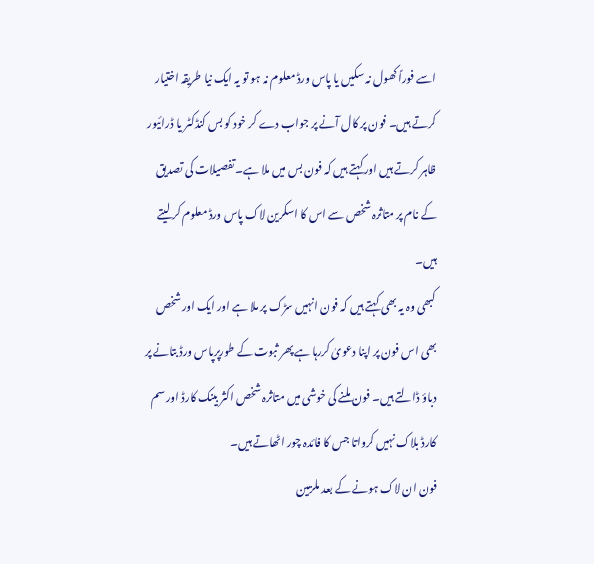اسے فوراً کھول نہ سکیں یا پاس ورڈ معلوم نہ ہو تو یہ ایک نیا طریقہ اختیار کرتے ہیں۔ فون پر کال آنے پر جواب دے کر خود کو بس کنڈکٹر یا ڈرائیور ظاہر کرتے ہیں اور کہتے ہیں کہ فون بس میں ملا ہے۔ تفصیلات کی تصدیق کے نام پر متاثرہ شخص سے اس کا اسکرین لاک پاس ورڈ معلوم کر لیتے ہیں۔
کبھی وہ یہ بھی کہتے ہیں کہ فون انہیں سڑک پر ملا ہے اور ایک اور شخص بھی اس فون پر اپنا دعویٰ کررہا ہے پھر ثبوت کے طورپرپاس ورڈ بتانے پر دباؤ ڈالتے ہیں۔ فون ملنے کی خوشی میں متاثرہ شخص اکثر بینک کارڈ اور سم کارڈ بلاک نہیں کرواتا جس کا فائدہ چور اٹھاتے ہیں۔
فون ان لاک ہونے کے بعد ملزمین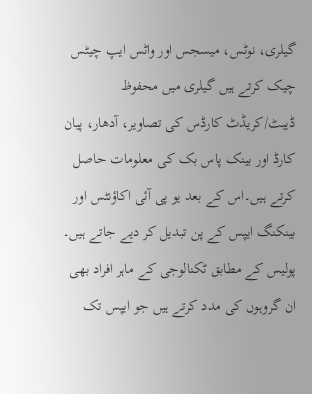گیلری، نوٹس، میسجس اور واٹس ایپ چیٹس چیک کرتے ہیں گیلری میں محفوظ ڈیبٹ/کریڈٹ کارڈس کی تصاویر، آدھار، پیان کارڈ اور بینک پاس بک کی معلومات حاصل کرتے ہیں۔اس کے بعد یو پی آئی اکاؤنٹس اور بینکنگ ایپس کے پن تبدیل کر دیے جاتے ہیں۔
پولیس کے مطابق ٹکنالوجی کے ماہر افراد بھی ان گروہوں کی مدد کرتے ہیں جو ایپس تک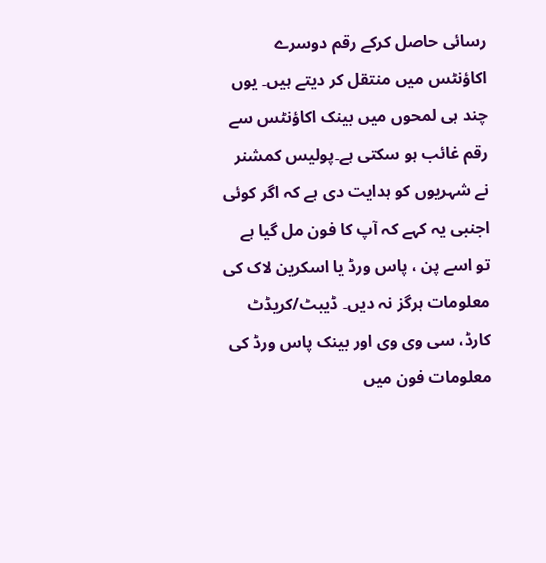رسائی حاصل کرکے رقم دوسرے اکاؤنٹس میں منتقل کر دیتے ہیں۔ یوں چند ہی لمحوں میں بینک اکاؤنٹس سے رقم غائب ہو سکتی ہے۔پولیس کمشنر نے شہریوں کو ہدایت دی ہے کہ اگر کوئی اجنبی یہ کہے کہ آپ کا فون مل گیا ہے
تو اسے پن ، پاس ورڈ یا اسکرین لاک کی معلومات ہرگز نہ دیں۔ ڈیبٹ/کریڈٹ کارڈ، سی وی وی اور بینک پاس ورڈ کی معلومات فون میں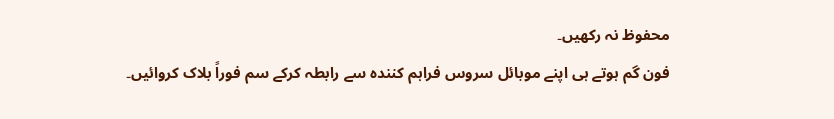محفوظ نہ رکھیں۔
فون گم ہوتے ہی اپنے موبائل سروس فراہم کنندہ سے رابطہ کرکے سم فوراً بلاک کروائیں۔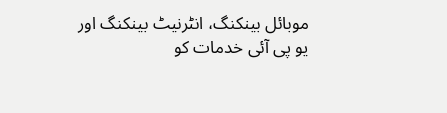موبائل بینکنگ، انٹرنیٹ بینکنگ اور یو پی آئی خدمات کو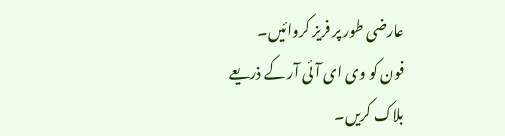عارضی طور پر فریز کروائیں۔
فون کو وی ای آئی آر کے ذریعے بلاک کریں۔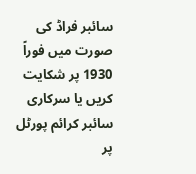سائبر فراڈ کی صورت میں فوراً 1930 پر شکایت کریں یا سرکاری سائبر کرائم پورٹل پر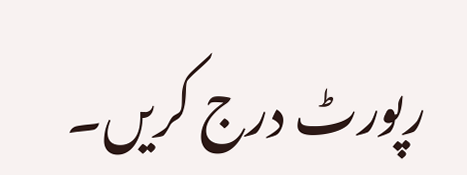رپورٹ درج کریں۔